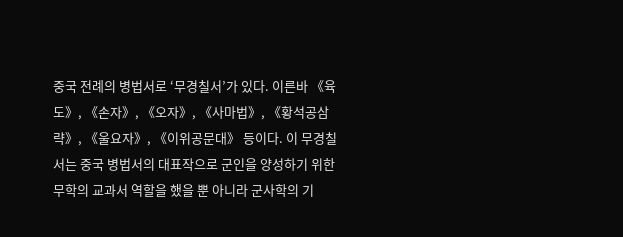중국 전례의 병법서로 ‘무경칠서’가 있다. 이른바 《육도》, 《손자》, 《오자》, 《사마법》, 《황석공삼략》, 《울요자》, 《이위공문대》 등이다. 이 무경칠서는 중국 병법서의 대표작으로 군인을 양성하기 위한 무학의 교과서 역할을 했을 뿐 아니라 군사학의 기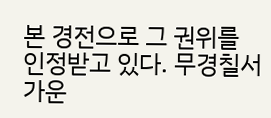본 경전으로 그 권위를 인정받고 있다. 무경칠서 가운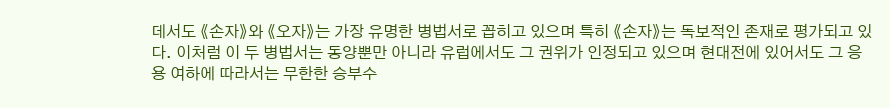데서도 《손자》와 《오자》는 가장 유명한 병법서로 꼽히고 있으며 특히 《손자》는 독보적인 존재로 평가되고 있다. 이처럼 이 두 병법서는 동양뿐만 아니라 유럽에서도 그 권위가 인정되고 있으며 현대전에 있어서도 그 응용 여하에 따라서는 무한한 승부수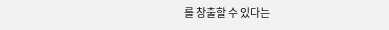를 창출할 수 있다는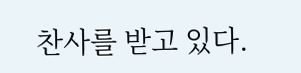찬사를 받고 있다.